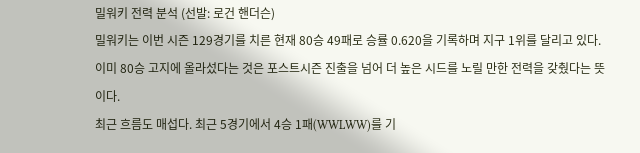밀워키 전력 분석 (선발: 로건 핸더슨)
밀워키는 이번 시즌 129경기를 치른 현재 80승 49패로 승률 0.620을 기록하며 지구 1위를 달리고 있다. 이미 80승 고지에 올라섰다는 것은 포스트시즌 진출을 넘어 더 높은 시드를 노릴 만한 전력을 갖췄다는 뜻이다.
최근 흐름도 매섭다. 최근 5경기에서 4승 1패(WWLWW)를 기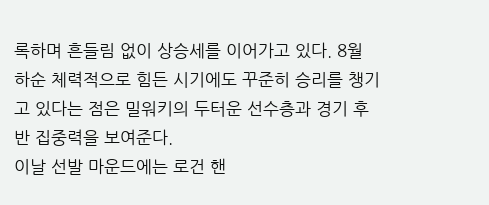록하며 흔들림 없이 상승세를 이어가고 있다. 8월 하순 체력적으로 힘든 시기에도 꾸준히 승리를 챙기고 있다는 점은 밀워키의 두터운 선수층과 경기 후반 집중력을 보여준다.
이날 선발 마운드에는 로건 핸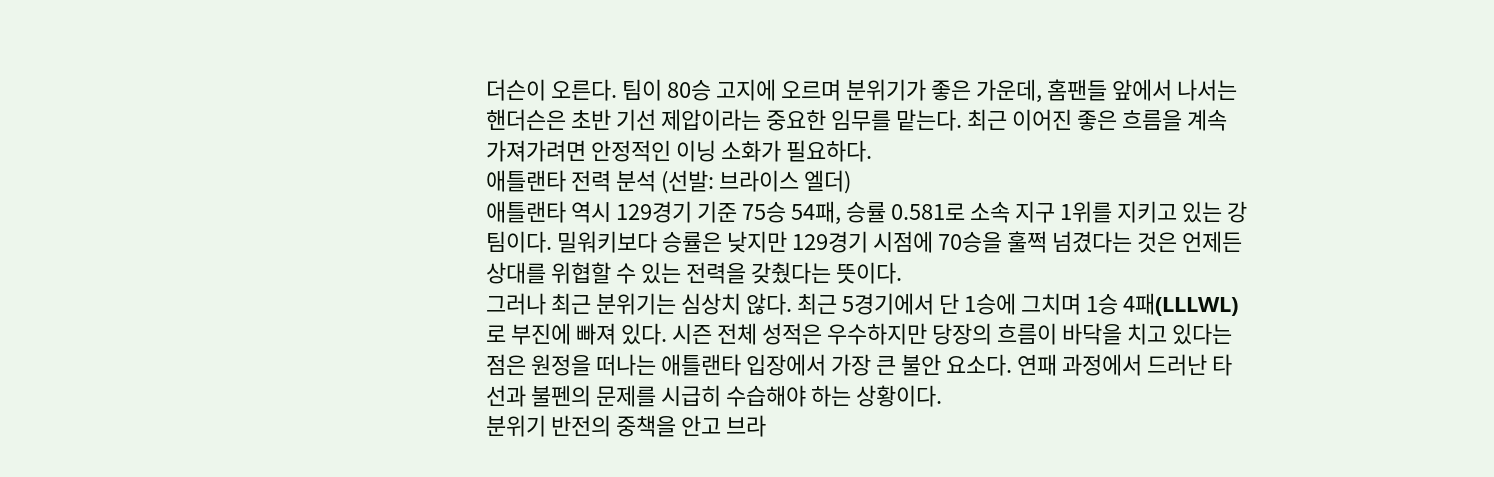더슨이 오른다. 팀이 80승 고지에 오르며 분위기가 좋은 가운데, 홈팬들 앞에서 나서는 핸더슨은 초반 기선 제압이라는 중요한 임무를 맡는다. 최근 이어진 좋은 흐름을 계속 가져가려면 안정적인 이닝 소화가 필요하다.
애틀랜타 전력 분석 (선발: 브라이스 엘더)
애틀랜타 역시 129경기 기준 75승 54패, 승률 0.581로 소속 지구 1위를 지키고 있는 강팀이다. 밀워키보다 승률은 낮지만 129경기 시점에 70승을 훌쩍 넘겼다는 것은 언제든 상대를 위협할 수 있는 전력을 갖췄다는 뜻이다.
그러나 최근 분위기는 심상치 않다. 최근 5경기에서 단 1승에 그치며 1승 4패(LLLWL)로 부진에 빠져 있다. 시즌 전체 성적은 우수하지만 당장의 흐름이 바닥을 치고 있다는 점은 원정을 떠나는 애틀랜타 입장에서 가장 큰 불안 요소다. 연패 과정에서 드러난 타선과 불펜의 문제를 시급히 수습해야 하는 상황이다.
분위기 반전의 중책을 안고 브라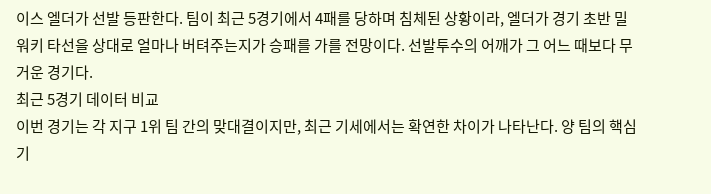이스 엘더가 선발 등판한다. 팀이 최근 5경기에서 4패를 당하며 침체된 상황이라, 엘더가 경기 초반 밀워키 타선을 상대로 얼마나 버텨주는지가 승패를 가를 전망이다. 선발투수의 어깨가 그 어느 때보다 무거운 경기다.
최근 5경기 데이터 비교
이번 경기는 각 지구 1위 팀 간의 맞대결이지만, 최근 기세에서는 확연한 차이가 나타난다. 양 팀의 핵심 기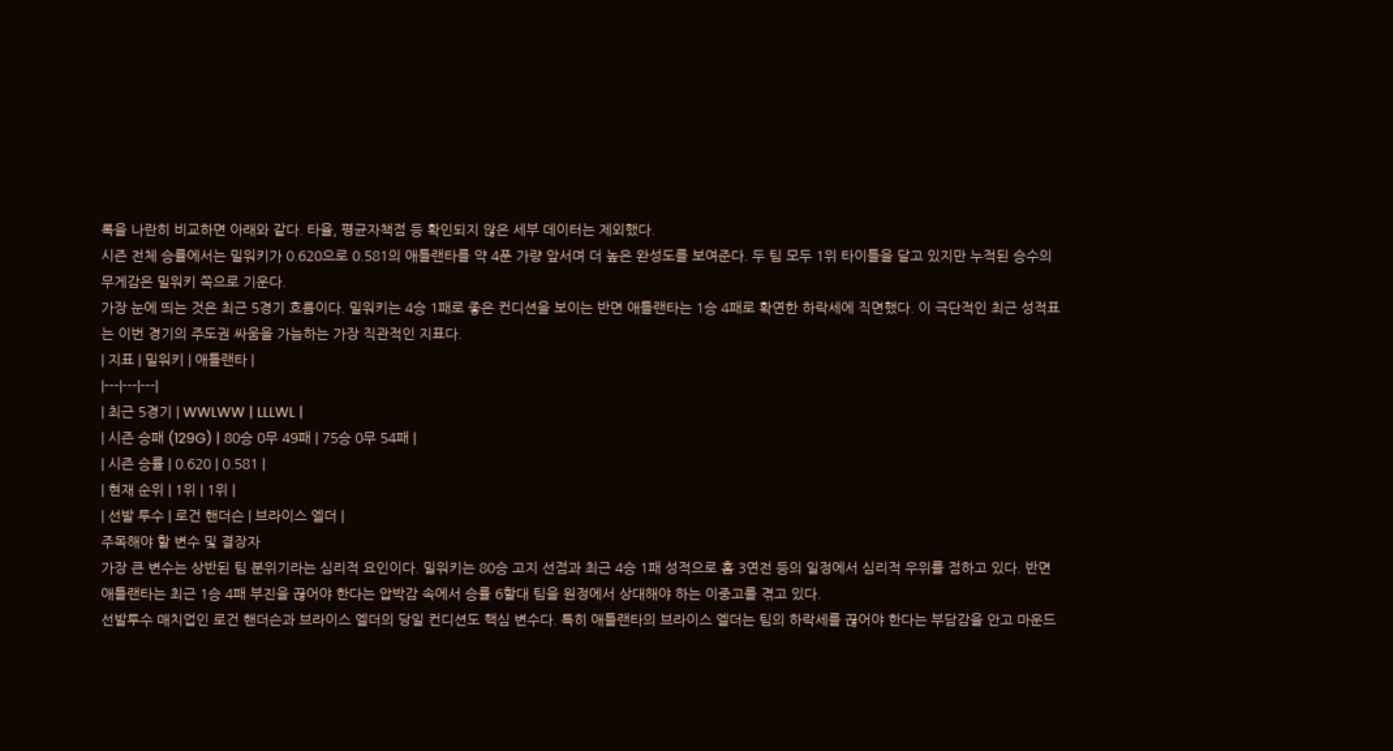록을 나란히 비교하면 아래와 같다. 타율, 평균자책점 등 확인되지 않은 세부 데이터는 제외했다.
시즌 전체 승률에서는 밀워키가 0.620으로 0.581의 애틀랜타를 약 4푼 가량 앞서며 더 높은 완성도를 보여준다. 두 팀 모두 1위 타이틀을 달고 있지만 누적된 승수의 무게감은 밀워키 쪽으로 기운다.
가장 눈에 띄는 것은 최근 5경기 흐름이다. 밀워키는 4승 1패로 좋은 컨디션을 보이는 반면 애틀랜타는 1승 4패로 확연한 하락세에 직면했다. 이 극단적인 최근 성적표는 이번 경기의 주도권 싸움을 가늠하는 가장 직관적인 지표다.
| 지표 | 밀워키 | 애틀랜타 |
|---|---|---|
| 최근 5경기 | WWLWW | LLLWL |
| 시즌 승패 (129G) | 80승 0무 49패 | 75승 0무 54패 |
| 시즌 승률 | 0.620 | 0.581 |
| 현재 순위 | 1위 | 1위 |
| 선발 투수 | 로건 핸더슨 | 브라이스 엘더 |
주목해야 할 변수 및 결장자
가장 큰 변수는 상반된 팀 분위기라는 심리적 요인이다. 밀워키는 80승 고지 선점과 최근 4승 1패 성적으로 홈 3연전 등의 일정에서 심리적 우위를 점하고 있다. 반면 애틀랜타는 최근 1승 4패 부진을 끊어야 한다는 압박감 속에서 승률 6할대 팀을 원정에서 상대해야 하는 이중고를 겪고 있다.
선발투수 매치업인 로건 핸더슨과 브라이스 엘더의 당일 컨디션도 핵심 변수다. 특히 애틀랜타의 브라이스 엘더는 팀의 하락세를 끊어야 한다는 부담감을 안고 마운드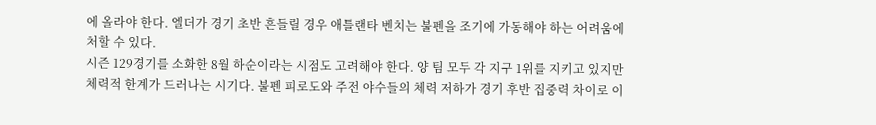에 올라야 한다. 엘더가 경기 초반 흔들릴 경우 애틀랜타 벤치는 불펜을 조기에 가동해야 하는 어려움에 처할 수 있다.
시즌 129경기를 소화한 8월 하순이라는 시점도 고려해야 한다. 양 팀 모두 각 지구 1위를 지키고 있지만 체력적 한계가 드러나는 시기다. 불펜 피로도와 주전 야수들의 체력 저하가 경기 후반 집중력 차이로 이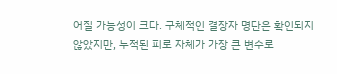어질 가능성이 크다. 구체적인 결장자 명단은 확인되지 않았지만, 누적된 피로 자체가 가장 큰 변수로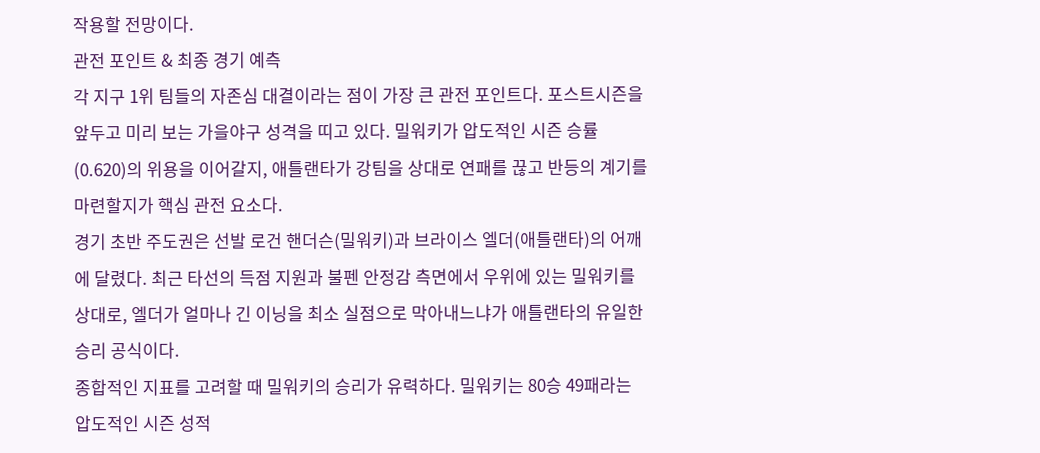작용할 전망이다.
관전 포인트 & 최종 경기 예측
각 지구 1위 팀들의 자존심 대결이라는 점이 가장 큰 관전 포인트다. 포스트시즌을 앞두고 미리 보는 가을야구 성격을 띠고 있다. 밀워키가 압도적인 시즌 승률(0.620)의 위용을 이어갈지, 애틀랜타가 강팀을 상대로 연패를 끊고 반등의 계기를 마련할지가 핵심 관전 요소다.
경기 초반 주도권은 선발 로건 핸더슨(밀워키)과 브라이스 엘더(애틀랜타)의 어깨에 달렸다. 최근 타선의 득점 지원과 불펜 안정감 측면에서 우위에 있는 밀워키를 상대로, 엘더가 얼마나 긴 이닝을 최소 실점으로 막아내느냐가 애틀랜타의 유일한 승리 공식이다.
종합적인 지표를 고려할 때 밀워키의 승리가 유력하다. 밀워키는 80승 49패라는 압도적인 시즌 성적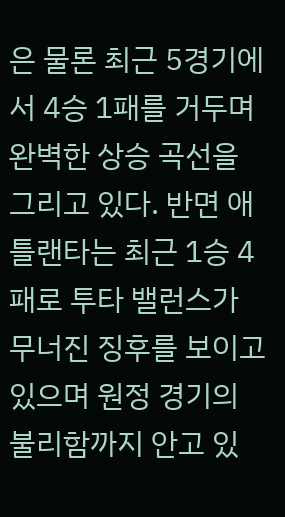은 물론 최근 5경기에서 4승 1패를 거두며 완벽한 상승 곡선을 그리고 있다. 반면 애틀랜타는 최근 1승 4패로 투타 밸런스가 무너진 징후를 보이고 있으며 원정 경기의 불리함까지 안고 있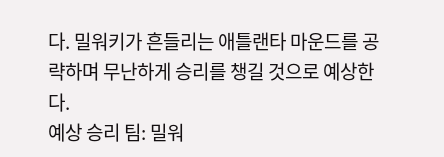다. 밀워키가 흔들리는 애틀랜타 마운드를 공략하며 무난하게 승리를 챙길 것으로 예상한다.
예상 승리 팀: 밀워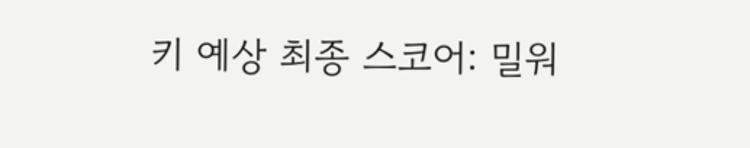키 예상 최종 스코어: 밀워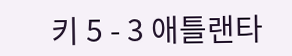키 5 - 3 애틀랜타